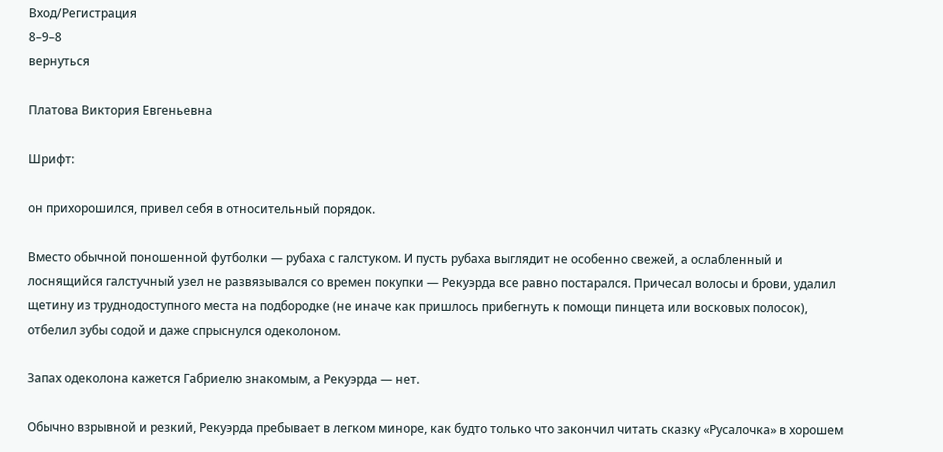Вход/Регистрация
8–9–8
вернуться

Платова Виктория Евгеньевна

Шрифт:

он прихорошился, привел себя в относительный порядок.

Вместо обычной поношенной футболки — рубаха с галстуком. И пусть рубаха выглядит не особенно свежей, а ослабленный и лоснящийся галстучный узел не развязывался со времен покупки — Рекуэрда все равно постарался. Причесал волосы и брови, удалил щетину из труднодоступного места на подбородке (не иначе как пришлось прибегнуть к помощи пинцета или восковых полосок), отбелил зубы содой и даже спрыснулся одеколоном.

Запах одеколона кажется Габриелю знакомым, а Рекуэрда — нет.

Обычно взрывной и резкий, Рекуэрда пребывает в легком миноре, как будто только что закончил читать сказку «Русалочка» в хорошем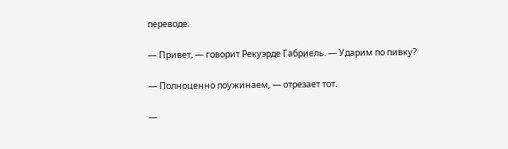переводе.

— Привет, — говорит Рекуэрде Габриель. — Ударим по пивку?

— Полноценно поужинаем, — отрезает тот.

—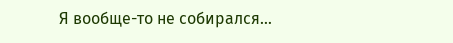Я вообще-то не собирался…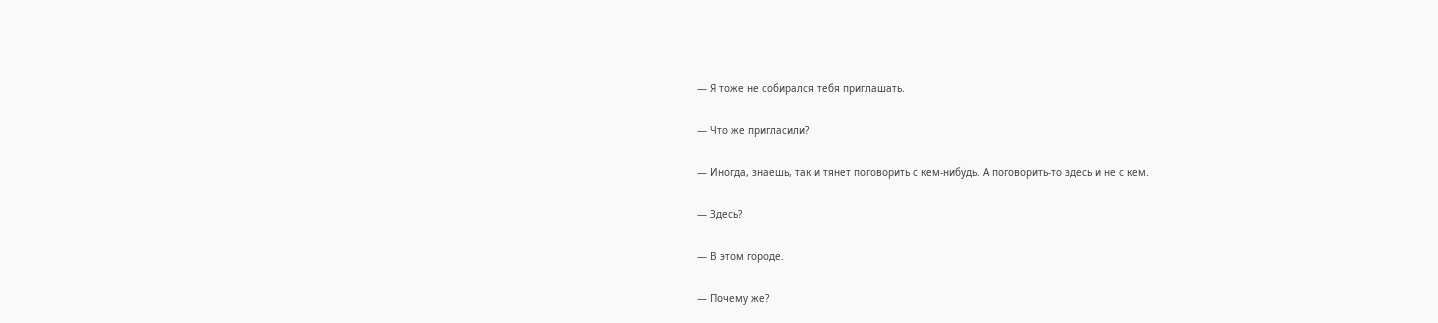— Я тоже не собирался тебя приглашать.

— Что же пригласили?

— Иногда, знаешь, так и тянет поговорить с кем-нибудь. А поговорить-то здесь и не с кем.

— Здесь?

— В этом городе.

— Почему же?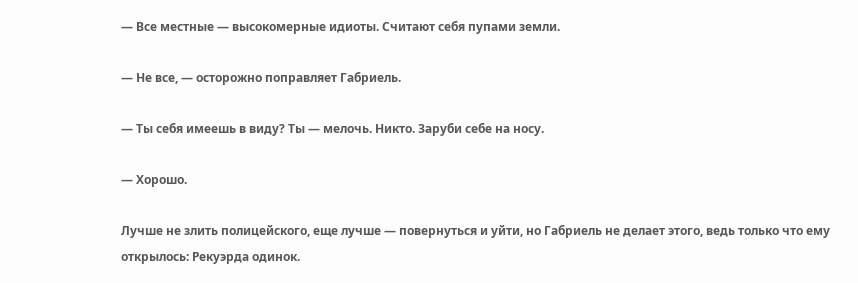— Все местные — высокомерные идиоты. Считают себя пупами земли.

— Не все, — осторожно поправляет Габриель.

— Ты себя имеешь в виду? Ты — мелочь. Никто. Заруби себе на носу.

— Хорошо.

Лучше не злить полицейского, еще лучше — повернуться и уйти, но Габриель не делает этого, ведь только что ему открылось: Рекуэрда одинок.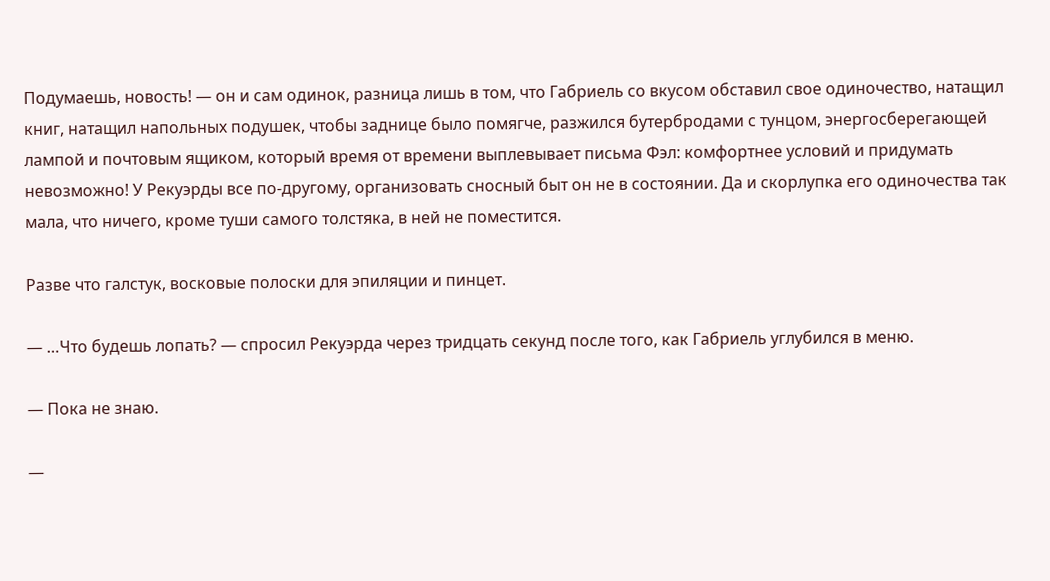Подумаешь, новость! — он и сам одинок, разница лишь в том, что Габриель со вкусом обставил свое одиночество, натащил книг, натащил напольных подушек, чтобы заднице было помягче, разжился бутербродами с тунцом, энергосберегающей лампой и почтовым ящиком, который время от времени выплевывает письма Фэл: комфортнее условий и придумать невозможно! У Рекуэрды все по-другому, организовать сносный быт он не в состоянии. Да и скорлупка его одиночества так мала, что ничего, кроме туши самого толстяка, в ней не поместится.

Разве что галстук, восковые полоски для эпиляции и пинцет.

— …Что будешь лопать? — спросил Рекуэрда через тридцать секунд после того, как Габриель углубился в меню.

— Пока не знаю.

—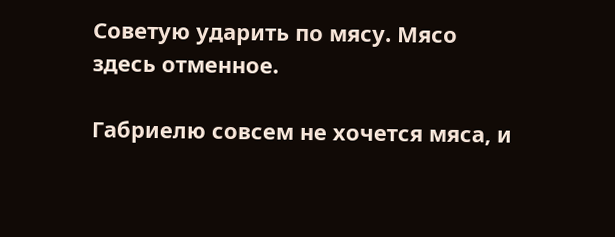Советую ударить по мясу. Мясо здесь отменное.

Габриелю совсем не хочется мяса, и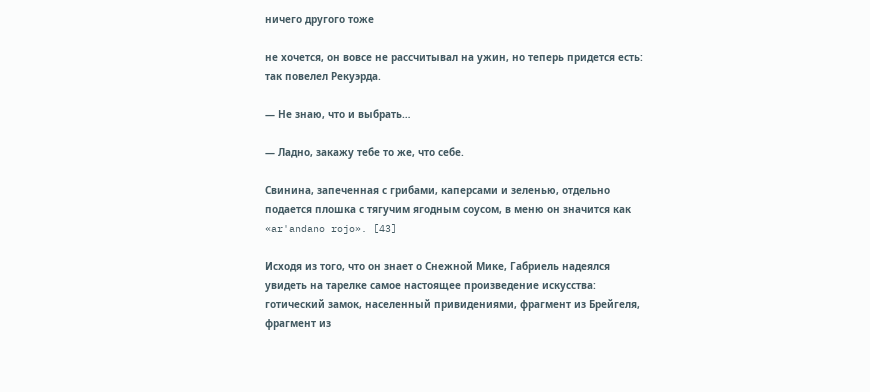ничего другого тоже

не хочется, он вовсе не рассчитывал на ужин, но теперь придется есть: так повелел Рекуэрда.

— Не знаю, что и выбрать…

— Ладно, закажу тебе то же, что себе.

Свинина, запеченная с грибами, каперсами и зеленью, отдельно подается плошка с тягучим ягодным соусом, в меню он значится как «ar'andano rojo». [43]

Исходя из того, что он знает о Снежной Мике, Габриель надеялся увидеть на тарелке самое настоящее произведение искусства: готический замок, населенный привидениями, фрагмент из Брейгеля, фрагмент из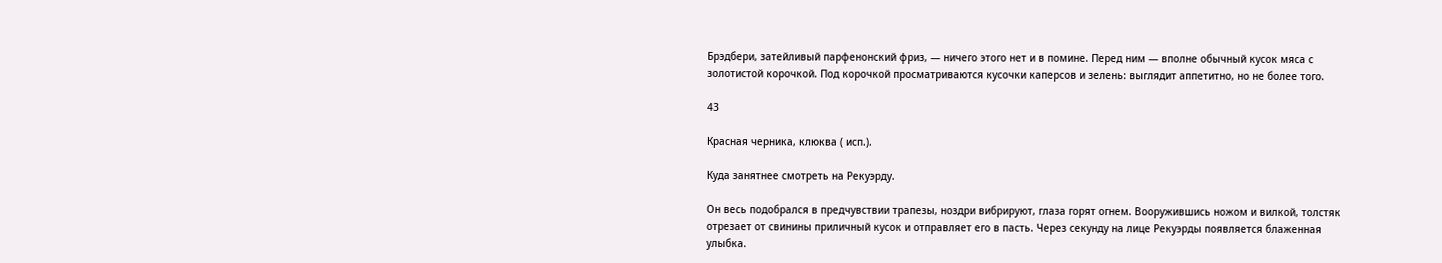Брэдбери, затейливый парфенонский фриз, — ничего этого нет и в помине. Перед ним — вполне обычный кусок мяса с золотистой корочкой. Под корочкой просматриваются кусочки каперсов и зелень: выглядит аппетитно, но не более того.

43

Красная черника, клюква ( исп.).

Куда занятнее смотреть на Рекуэрду.

Он весь подобрался в предчувствии трапезы, ноздри вибрируют, глаза горят огнем. Вооружившись ножом и вилкой, толстяк отрезает от свинины приличный кусок и отправляет его в пасть. Через секунду на лице Рекуэрды появляется блаженная улыбка.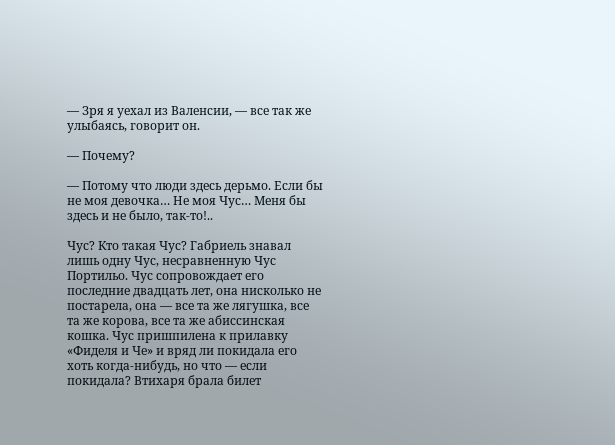— Зря я уехал из Валенсии, — все так же улыбаясь, говорит он.

— Почему?

— Потому что люди здесь дерьмо. Если бы не моя девочка… Не моя Чус… Меня бы здесь и не было, так-то!..

Чус? Кто такая Чус? Габриель знавал лишь одну Чус, несравненную Чус Портильо. Чус сопровождает его последние двадцать лет, она нисколько не постарела, она — все та же лягушка, все та же корова, все та же абиссинская кошка. Чус пришпилена к прилавку «Фиделя и Че» и вряд ли покидала его хоть когда-нибудь, но что — если покидала? Втихаря брала билет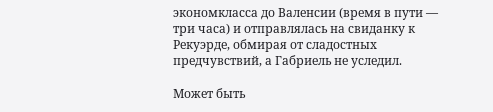экономкласса до Валенсии (время в пути — три часа) и отправлялась на свиданку к Рекуэрде, обмирая от сладостных предчувствий, а Габриель не уследил.

Может быть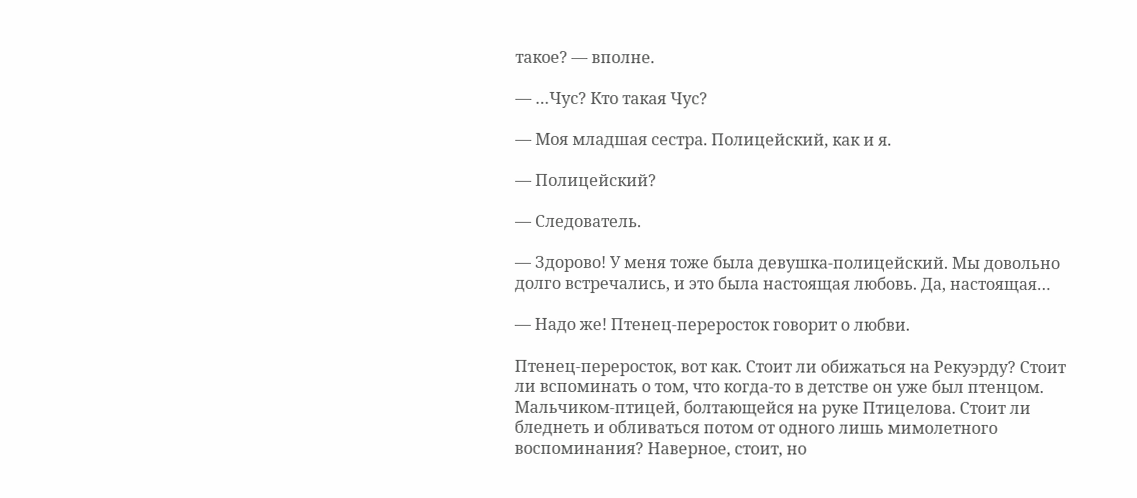такое? — вполне.

— …Чус? Кто такая Чус?

— Моя младшая сестра. Полицейский, как и я.

— Полицейский?

— Следователь.

— Здорово! У меня тоже была девушка-полицейский. Мы довольно долго встречались, и это была настоящая любовь. Да, настоящая…

— Надо же! Птенец-переросток говорит о любви.

Птенец-переросток, вот как. Стоит ли обижаться на Рекуэрду? Стоит ли вспоминать о том, что когда-то в детстве он уже был птенцом. Мальчиком-птицей, болтающейся на руке Птицелова. Стоит ли бледнеть и обливаться потом от одного лишь мимолетного воспоминания? Наверное, стоит, но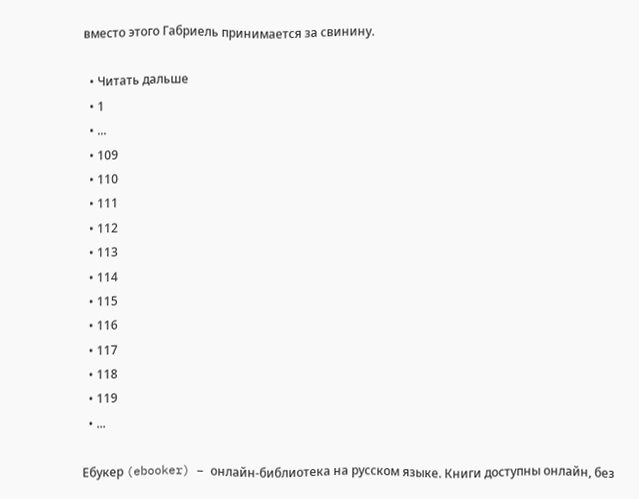вместо этого Габриель принимается за свинину.

  • Читать дальше
  • 1
  • ...
  • 109
  • 110
  • 111
  • 112
  • 113
  • 114
  • 115
  • 116
  • 117
  • 118
  • 119
  • ...

Ебукер (ebooker) – онлайн-библиотека на русском языке. Книги доступны онлайн, без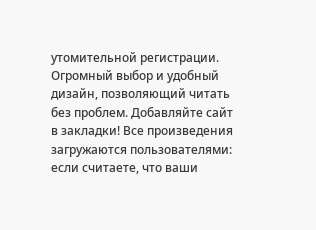утомительной регистрации. Огромный выбор и удобный дизайн, позволяющий читать без проблем. Добавляйте сайт в закладки! Все произведения загружаются пользователями: если считаете, что ваши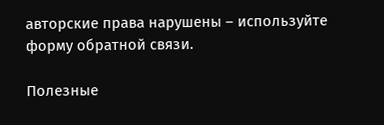авторские права нарушены – используйте форму обратной связи.

Полезные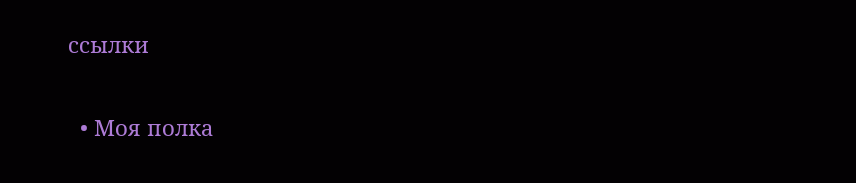ссылки

  • Моя полка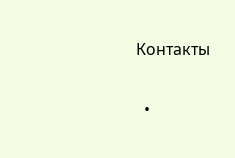Контакты

  •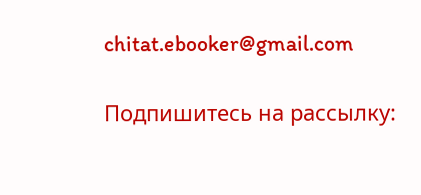chitat.ebooker@gmail.com

Подпишитесь на рассылку: